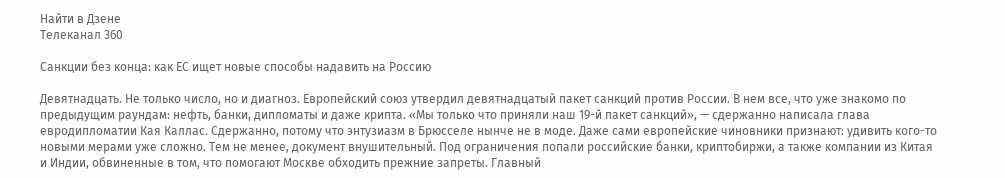Найти в Дзене
Телеканал 360

Санкции без конца: как ЕС ищет новые способы надавить на Россию

Девятнадцать. Не только число, но и диагноз. Европейский союз утвердил девятнадцатый пакет санкций против России. В нем все, что уже знакомо по предыдущим раундам: нефть, банки, дипломаты и даже крипта. «Мы только что приняли наш 19-й пакет санкций», — сдержанно написала глава евродипломатии Кая Каллас. Сдержанно, потому что энтузиазм в Брюсселе нынче не в моде. Даже сами европейские чиновники признают: удивить кого-то новыми мерами уже сложно. Тем не менее, документ внушительный. Под ограничения попали российские банки, криптобиржи, а также компании из Китая и Индии, обвиненные в том, что помогают Москве обходить прежние запреты. Главный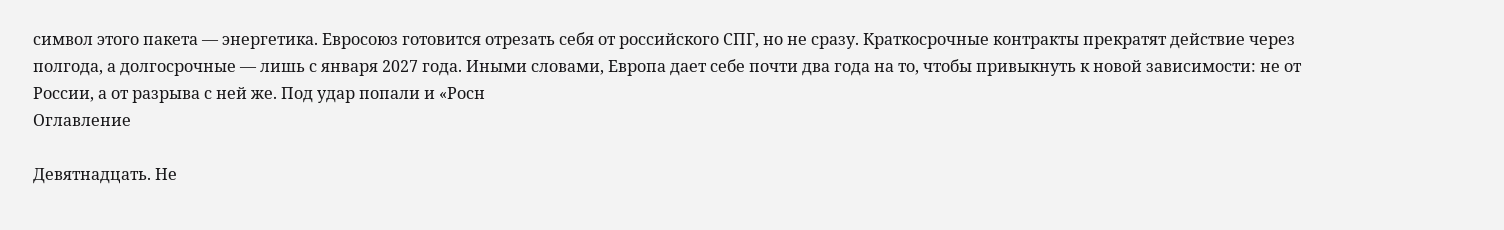символ этого пакета — энергетика. Евросоюз готовится отрезать себя от российского СПГ, но не сразу. Краткосрочные контракты прекратят действие через полгода, а долгосрочные — лишь с января 2027 года. Иными словами, Европа дает себе почти два года на то, чтобы привыкнуть к новой зависимости: не от России, а от разрыва с ней же. Под удар попали и «Росн
Оглавление

Девятнадцать. Не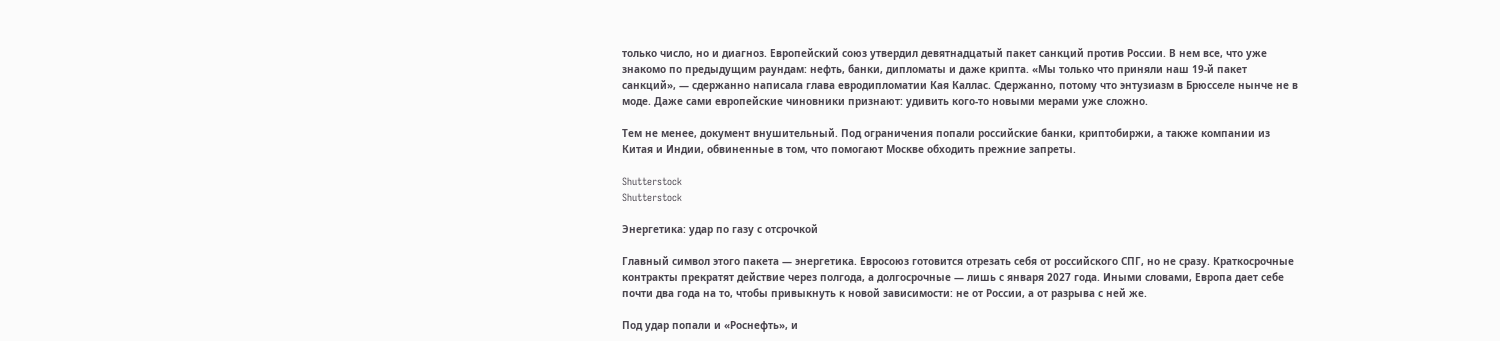только число, но и диагноз. Европейский союз утвердил девятнадцатый пакет санкций против России. В нем все, что уже знакомо по предыдущим раундам: нефть, банки, дипломаты и даже крипта. «Мы только что приняли наш 19-й пакет санкций», — сдержанно написала глава евродипломатии Кая Каллас. Сдержанно, потому что энтузиазм в Брюсселе нынче не в моде. Даже сами европейские чиновники признают: удивить кого-то новыми мерами уже сложно.

Тем не менее, документ внушительный. Под ограничения попали российские банки, криптобиржи, а также компании из Китая и Индии, обвиненные в том, что помогают Москве обходить прежние запреты.

Shutterstock
Shutterstock

Энергетика: удар по газу с отсрочкой

Главный символ этого пакета — энергетика. Евросоюз готовится отрезать себя от российского СПГ, но не сразу. Краткосрочные контракты прекратят действие через полгода, а долгосрочные — лишь с января 2027 года. Иными словами, Европа дает себе почти два года на то, чтобы привыкнуть к новой зависимости: не от России, а от разрыва с ней же.

Под удар попали и «Роснефть», и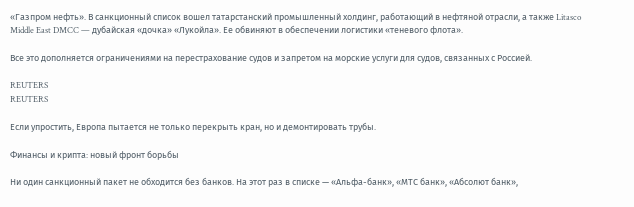«Газпром нефть». В санкционный список вошел татарстанский промышленный холдинг, работающий в нефтяной отрасли, а также Litasco Middle East DMCC — дубайская «дочка» «Лукойла». Ее обвиняют в обеспечении логистики «теневого флота».

Все это дополняется ограничениями на перестрахование судов и запретом на морские услуги для судов, связанных с Россией.

REUTERS
REUTERS

Если упростить, Европа пытается не только перекрыть кран, но и демонтировать трубы.

Финансы и крипта: новый фронт борьбы

Ни один санкционный пакет не обходится без банков. На этот раз в списке — «Альфа-банк», «МТС банк», «Абсолют банк»,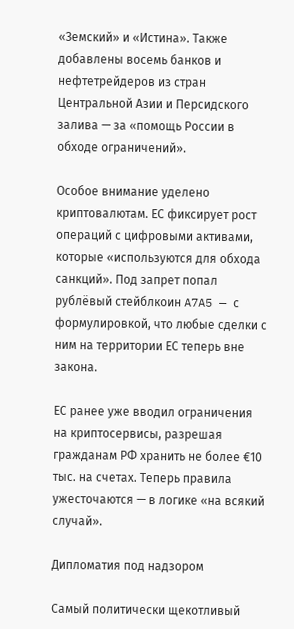«Земский» и «Истина». Также добавлены восемь банков и нефтетрейдеров из стран Центральной Азии и Персидского залива — за «помощь России в обходе ограничений».

Особое внимание уделено криптовалютам. ЕС фиксирует рост операций с цифровыми активами, которые «используются для обхода санкций». Под запрет попал рублёвый стейблкоин A7A5 — с формулировкой, что любые сделки с ним на территории ЕС теперь вне закона.

ЕС ранее уже вводил ограничения на криптосервисы, разрешая гражданам РФ хранить не более €10 тыс. на счетах. Теперь правила ужесточаются — в логике «на всякий случай».

Дипломатия под надзором

Самый политически щекотливый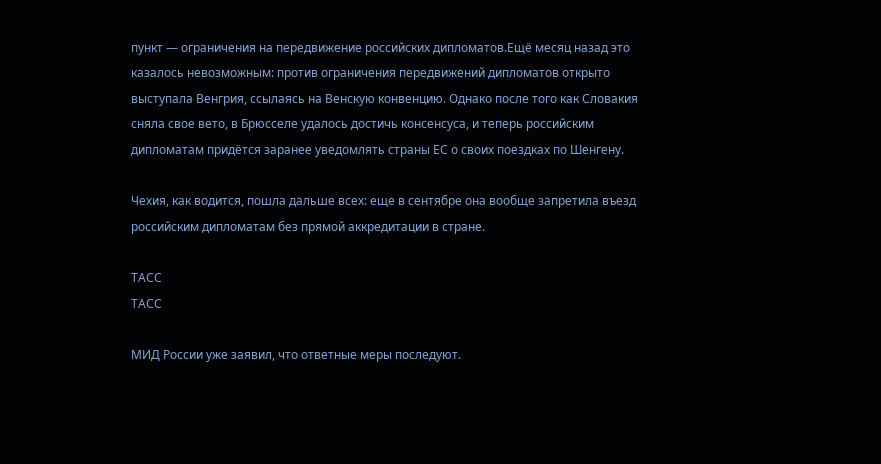пункт — ограничения на передвижение российских дипломатов.Ещё месяц назад это казалось невозможным: против ограничения передвижений дипломатов открыто выступала Венгрия, ссылаясь на Венскую конвенцию. Однако после того как Словакия сняла свое вето, в Брюсселе удалось достичь консенсуса, и теперь российским дипломатам придётся заранее уведомлять страны ЕС о своих поездках по Шенгену.

Чехия, как водится, пошла дальше всех: еще в сентябре она вообще запретила въезд российским дипломатам без прямой аккредитации в стране.

ТАСС
ТАСС

МИД России уже заявил, что ответные меры последуют.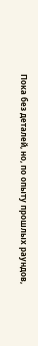Пока без деталей, но, по опыту прошлых раундов,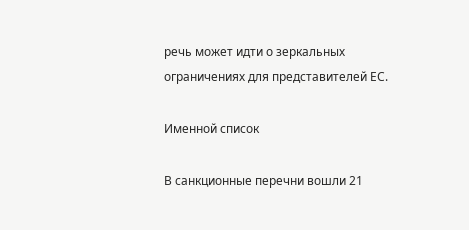речь может идти о зеркальных ограничениях для представителей ЕС.

Именной список

В санкционные перечни вошли 21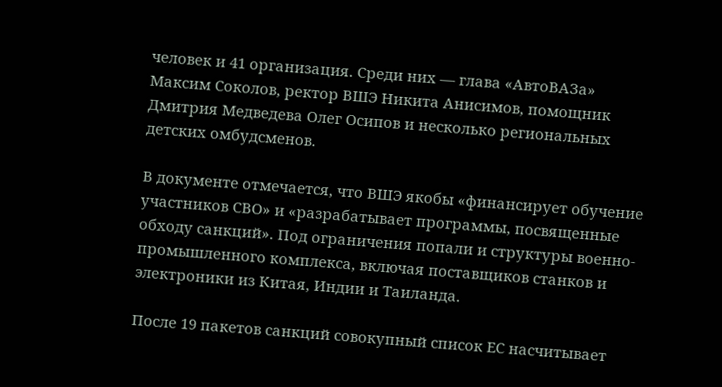человек и 41 организация. Среди них — глава «АвтоВАЗа» Максим Соколов, ректор ВШЭ Никита Анисимов, помощник Дмитрия Медведева Олег Осипов и несколько региональных детских омбудсменов.

В документе отмечается, что ВШЭ якобы «финансирует обучение участников СВО» и «разрабатывает программы, посвященные обходу санкций». Под ограничения попали и структуры военно-промышленного комплекса, включая поставщиков станков и электроники из Китая, Индии и Таиланда.

После 19 пакетов санкций совокупный список ЕС насчитывает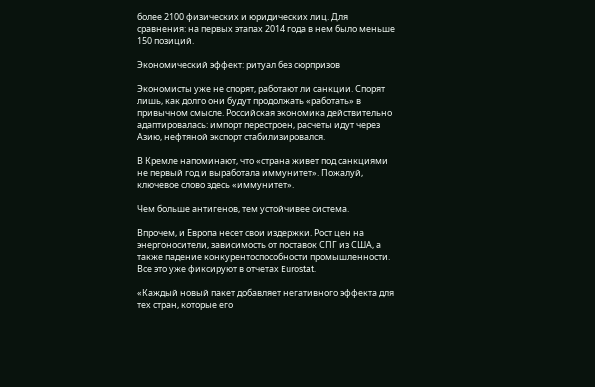более 2100 физических и юридических лиц. Для сравнения: на первых этапах 2014 года в нем было меньше 150 позиций.

Экономический эффект: ритуал без сюрпризов

Экономисты уже не спорят, работают ли санкции. Спорят лишь, как долго они будут продолжать «работать» в привычном смысле. Российская экономика действительно адаптировалась: импорт перестроен, расчеты идут через Азию, нефтяной экспорт стабилизировался.

В Кремле напоминают, что «страна живет под санкциями не первый год и выработала иммунитет». Пожалуй, ключевое слово здесь «иммунитет».

Чем больше антигенов, тем устойчивее система.

Впрочем, и Европа несет свои издержки. Рост цен на энергоносители, зависимость от поставок СПГ из США, а также падение конкурентоспособности промышленности. Все это уже фиксируют в отчетах Eurostat.

«Каждый новый пакет добавляет негативного эффекта для тех стран, которые его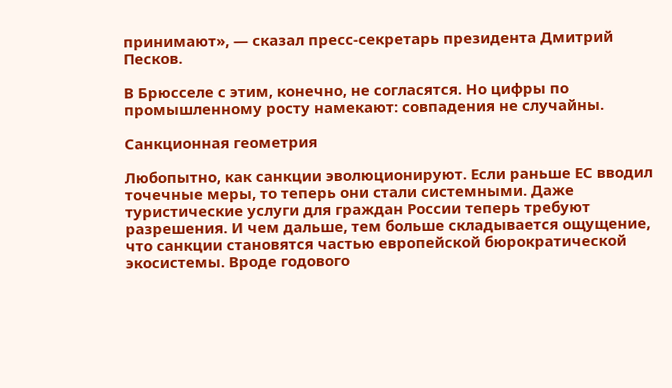принимают», — сказал пресс-секретарь президента Дмитрий Песков.

В Брюсселе с этим, конечно, не согласятся. Но цифры по промышленному росту намекают: совпадения не случайны.

Санкционная геометрия

Любопытно, как санкции эволюционируют. Если раньше ЕС вводил точечные меры, то теперь они стали системными. Даже туристические услуги для граждан России теперь требуют разрешения. И чем дальше, тем больше складывается ощущение, что санкции становятся частью европейской бюрократической экосистемы. Вроде годового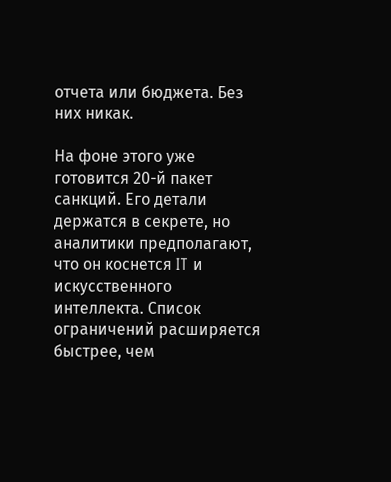отчета или бюджета. Без них никак.

На фоне этого уже готовится 20-й пакет санкций. Его детали держатся в секрете, но аналитики предполагают, что он коснется IT и искусственного интеллекта. Список ограничений расширяется быстрее, чем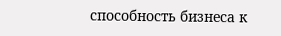способность бизнеса к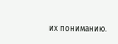их пониманию.